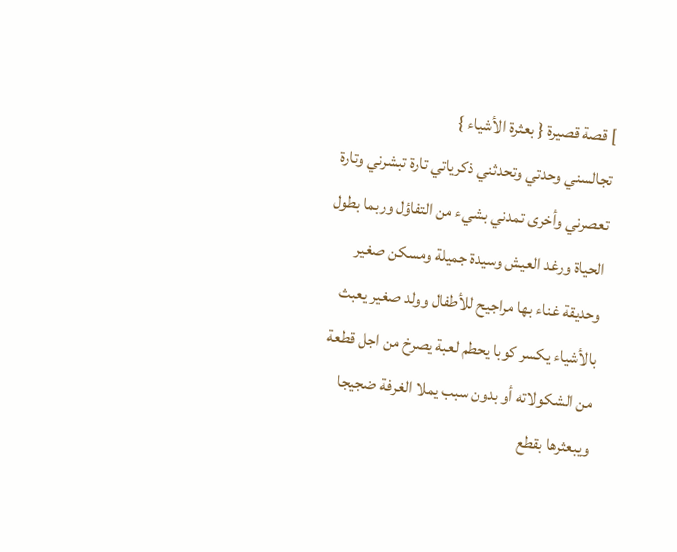] قصة قصيرة { بعثرة الأشياء }
تجالسني وحدتي وتحدثني ذكرياتي تارة تبشرني وتارة تعصرني وأخرى تمدني بشيء من التفاؤل وربما بطول الحياة ورغد العيش وسيدة جميلة ومسكن صغير وحديقة غناء بها مراجيح للأطفال وولد صغير يعبث بالأشياء يكسر كوبا يحطم لعبة يصرخ من اجل قطعة من الشكولاته أو بدون سبب يملا الغرفة ضجيجا ويبعثرها بقطع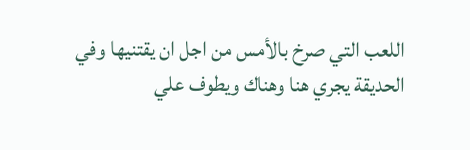اللعب التي صرخ بالأمس من اجل ان يقتنيها وفي الحديقة يجري هنا وهناك ويطوف علي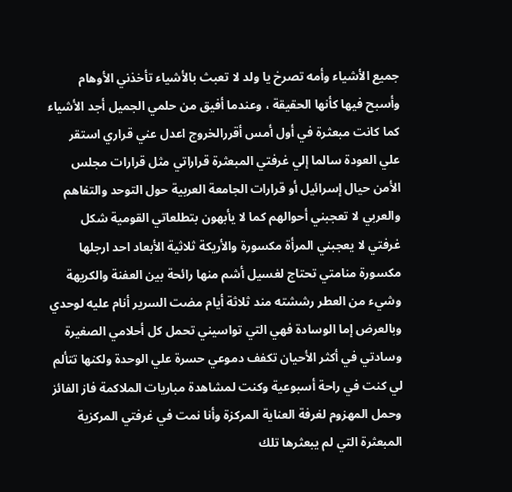جميع الأشياء وأمه تصرخ يا ولد لا تعبث بالأشياء تأخذني الأوهام وأسبح فيها كأنها الحقيقة ، وعندما أفيق من حلمي الجميل أجد الأشياء كما كانت مبعثرة في أول أمس أقررالخروج اعدل عني قراري استقر علي العودة سالما إلي غرفتي المبعثرة قراراتي مثل قرارات مجلس الأمن حيال إسرائيل أو قرارات الجامعة العربية حول التوحد والتفاهم والعربي لا تعجبني أحوالهم كما لا يأبهون بتطلعاتي القومية شكل غرفتي لا يعجبني المرأة مكسورة والأريكة ثلاثية الأبعاد احد ارجلها مكسورة منامتي تحتاج لغسيل أشم منها رائحة بين العفنة والكريهة وشيء من العطر رششته مند ثلاثة أيام مضت السرير أنام عليه لوحدي وبالعرض إما الوسادة فهي التي تواسيني تحمل كل أحلامي الصغيرة وسادتي في أكثر الأحيان تكفف دموعي حسرة علي الوحدة ولكنها تتألم لي كنت في راحة أسبوعية وكنت لمشاهدة مباريات الملاكمة فاز الفائز وحمل المهزوم لغرفة العناية المركزة وأنا نمت في غرفتي المركزية المبعثرة التي لم يبعثرها تلك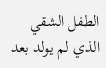الطفل الشقي الذي لم يولد بعد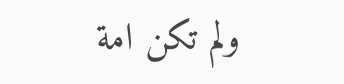ولم تكن امة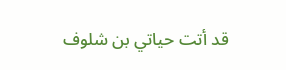قد أتت حياتي بن شلوف